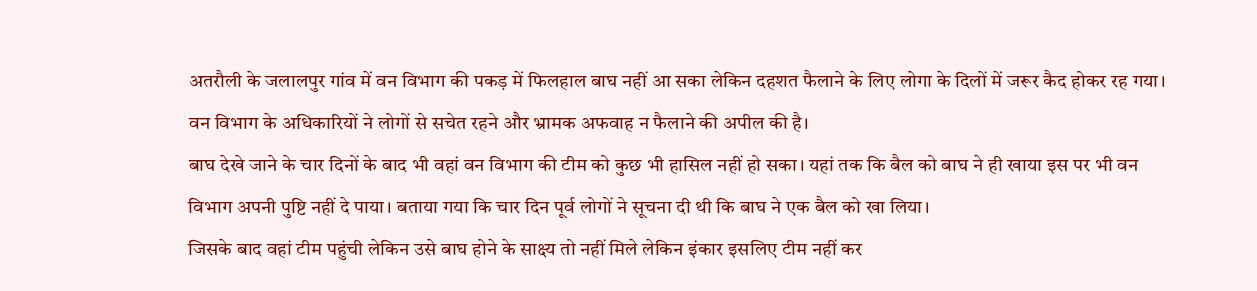अतरौली के जलालपुर गांव में वन विभाग की पकड़ में फिलहाल बाघ नहीं आ सका लेकिन दहशत फैलाने के लिए लोगा के दिलों में जरूर कैद होकर रह गया। वन विभाग के अधिकारियों ने लोगों से सचेत रहने और भ्रामक अफवाह न फैलाने की अपील की है।
बाघ देखे जाने के चार दिनों के बाद भी वहां वन विभाग की टीम को कुछ भी हासिल नहीं हो सका। यहां तक कि बैल को बाघ ने ही खाया इस पर भी वन विभाग अपनी पुष्टि नहीं दे पाया। बताया गया कि चार दिन पूर्व लोगों ने सूचना दी थी कि बाघ ने एक बैल को खा लिया।
जिसके बाद वहां टीम पहुंची लेकिन उसे बाघ होने के साक्ष्य तो नहीं मिले लेकिन इंकार इसलिए टीम नहीं कर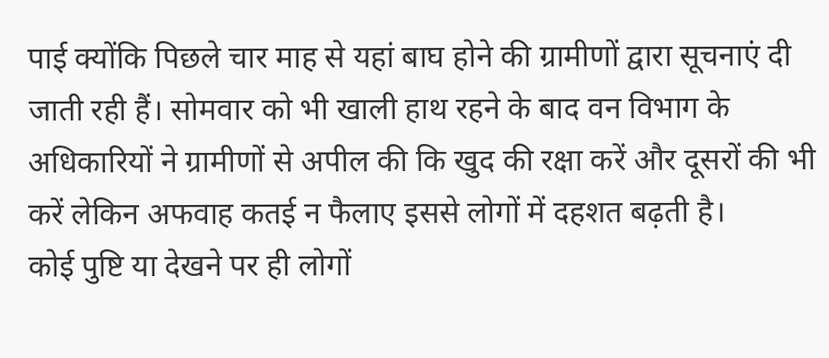पाई क्योंकि पिछले चार माह से यहां बाघ होने की ग्रामीणों द्वारा सूचनाएं दी जाती रही हैं। सोमवार को भी खाली हाथ रहने के बाद वन विभाग के अधिकारियों ने ग्रामीणों से अपील की कि खुद की रक्षा करें और दूसरों की भी करें लेकिन अफवाह कतई न फैलाए इससे लोगों में दहशत बढ़ती है।
कोई पुष्टि या देखने पर ही लोगों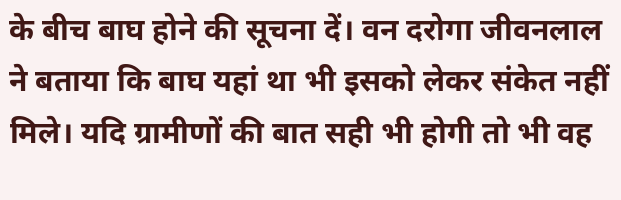के बीच बाघ होने की सूचना दें। वन दरोगा जीवनलाल ने बताया कि बाघ यहां था भी इसको लेकर संकेत नहीं मिले। यदि ग्रामीणों की बात सही भी होगी तो भी वह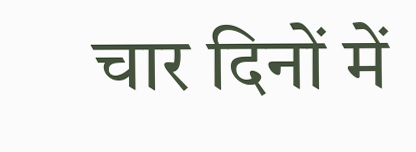चार दिनों में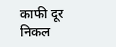काफी दूर निकल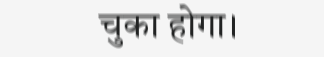चुका होगा।